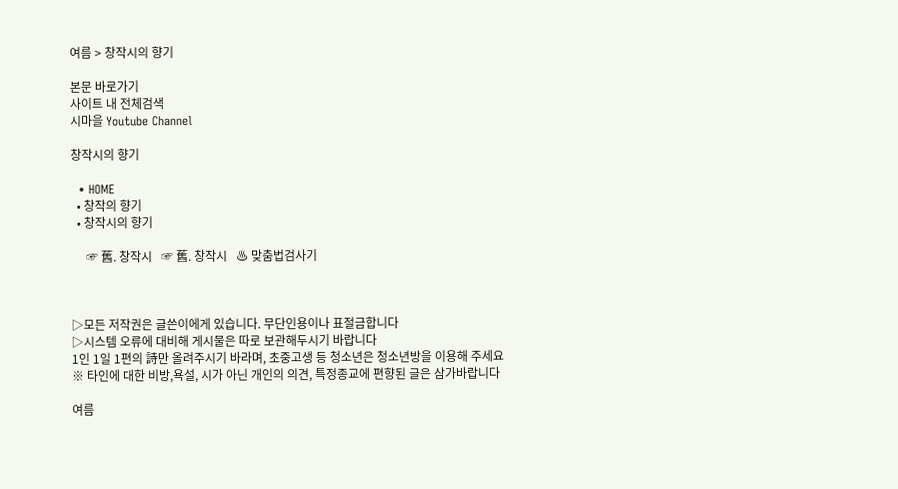여름 > 창작시의 향기

본문 바로가기
사이트 내 전체검색
시마을 Youtube Channel

창작시의 향기

  • HOME
  • 창작의 향기
  • 창작시의 향기

     ☞ 舊. 창작시   ☞ 舊. 창작시   ♨ 맞춤법검사기



▷모든 저작권은 글쓴이에게 있습니다. 무단인용이나 표절금합니다
▷시스템 오류에 대비해 게시물은 따로 보관해두시기 바랍니다
1인 1일 1편의 詩만 올려주시기 바라며, 초중고생 등 청소년은 청소년방을 이용해 주세요
※ 타인에 대한 비방,욕설, 시가 아닌 개인의 의견, 특정종교에 편향된 글은 삼가바랍니다

여름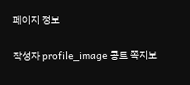페이지 정보

작성자 profile_image 콩트 쪽지보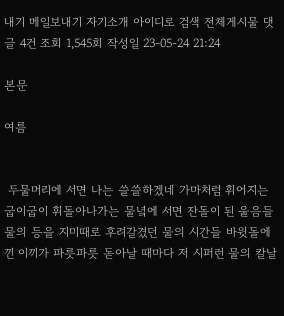내기 메일보내기 자기소개 아이디로 검색 전체게시물 댓글 4건 조회 1,545회 작성일 23-05-24 21:24

본문

여름


 두물머리에 서면 나는 쓸쓸하겠네 가마처럼 휘어지는 굽이굽이 휘돌아나가는 물녘에 서면 잔돌이 된 울음들 물의 등을 지미때로 후려갈겼던 물의 시간들 바윗돌에 낀 이끼가 파릇파릇 돋아날 때마다 저 시퍼런 물의 칼날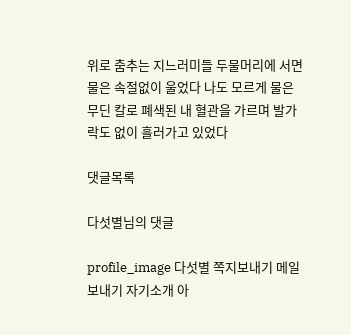위로 춤추는 지느러미들 두물머리에 서면 물은 속절없이 울었다 나도 모르게 물은 무딘 칼로 폐색된 내 혈관을 가르며 발가락도 없이 흘러가고 있었다

댓글목록

다섯별님의 댓글

profile_image 다섯별 쪽지보내기 메일보내기 자기소개 아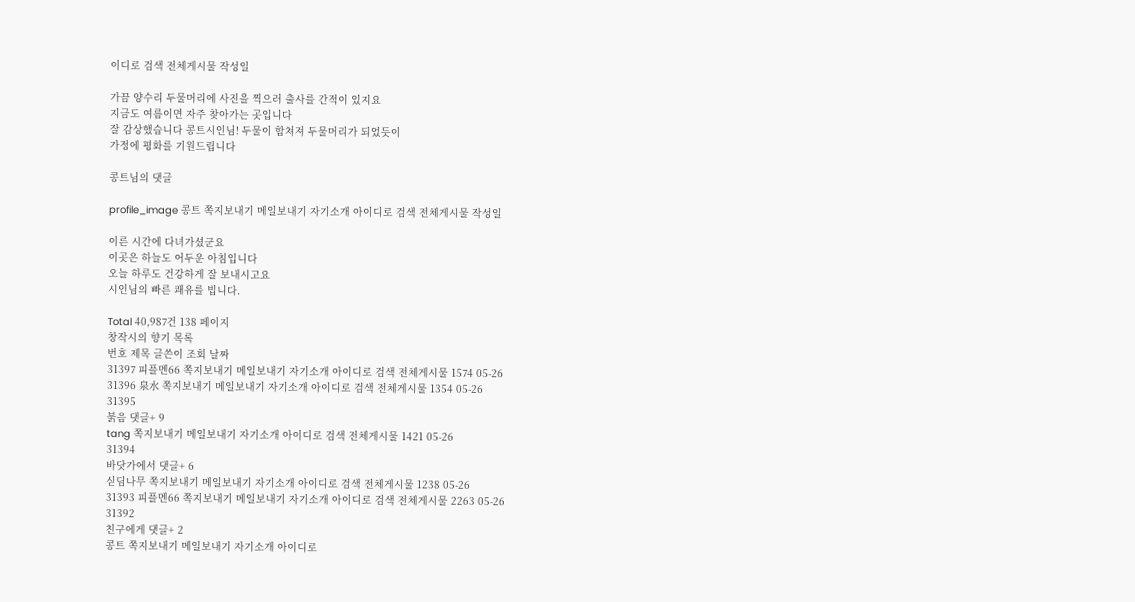이디로 검색 전체게시물 작성일

가끔 양수리 두물머리에 사진을 찍으러 출사를 간적이 있지요
지금도 여름이면 자주 찾아가는 곳입니다
잘 감상했습니다 콩트시인님! 두물이 합쳐져 두물머리가 되었듯이
가정에 평화를 기원드립니다

콩트님의 댓글

profile_image 콩트 쪽지보내기 메일보내기 자기소개 아이디로 검색 전체게시물 작성일

이른 시간에 다녀가셨군요
이곳은 하늘도 어두운 아침입니다
오늘 하루도 건강하게 잘 보내시고요
시인님의 빠른 쾌유를 빕니다.

Total 40,987건 138 페이지
창작시의 향기 목록
번호 제목 글쓴이 조회 날짜
31397 피플멘66 쪽지보내기 메일보내기 자기소개 아이디로 검색 전체게시물 1574 05-26
31396 泉水 쪽지보내기 메일보내기 자기소개 아이디로 검색 전체게시물 1354 05-26
31395
붉음 댓글+ 9
tang 쪽지보내기 메일보내기 자기소개 아이디로 검색 전체게시물 1421 05-26
31394
바닷가에서 댓글+ 6
싣딤나무 쪽지보내기 메일보내기 자기소개 아이디로 검색 전체게시물 1238 05-26
31393 피플멘66 쪽지보내기 메일보내기 자기소개 아이디로 검색 전체게시물 2263 05-26
31392
친구에게 댓글+ 2
콩트 쪽지보내기 메일보내기 자기소개 아이디로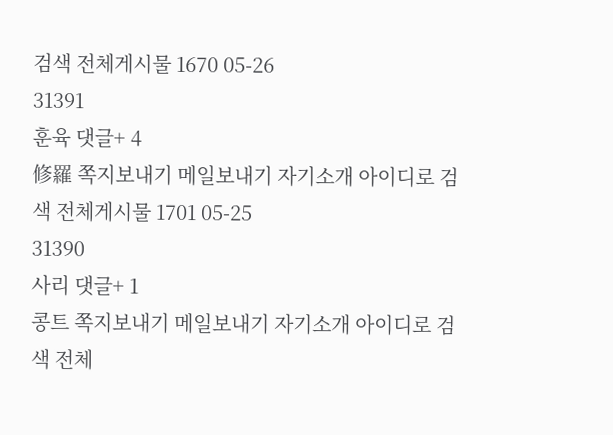검색 전체게시물 1670 05-26
31391
훈육 댓글+ 4
修羅 쪽지보내기 메일보내기 자기소개 아이디로 검색 전체게시물 1701 05-25
31390
사리 댓글+ 1
콩트 쪽지보내기 메일보내기 자기소개 아이디로 검색 전체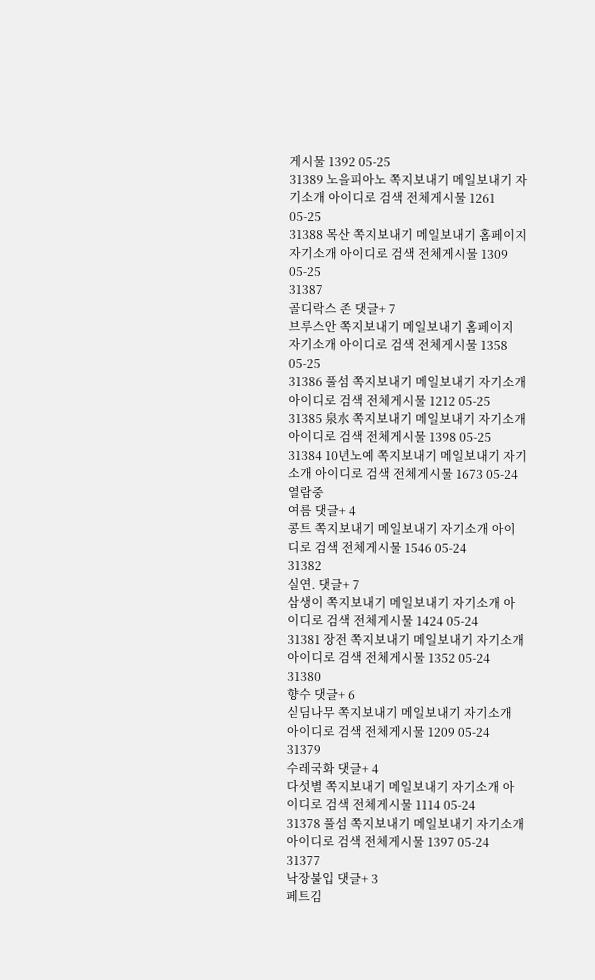게시물 1392 05-25
31389 노을피아노 쪽지보내기 메일보내기 자기소개 아이디로 검색 전체게시물 1261 05-25
31388 목산 쪽지보내기 메일보내기 홈페이지 자기소개 아이디로 검색 전체게시물 1309 05-25
31387
골디락스 존 댓글+ 7
브루스안 쪽지보내기 메일보내기 홈페이지 자기소개 아이디로 검색 전체게시물 1358 05-25
31386 풀섬 쪽지보내기 메일보내기 자기소개 아이디로 검색 전체게시물 1212 05-25
31385 泉水 쪽지보내기 메일보내기 자기소개 아이디로 검색 전체게시물 1398 05-25
31384 10년노예 쪽지보내기 메일보내기 자기소개 아이디로 검색 전체게시물 1673 05-24
열람중
여름 댓글+ 4
콩트 쪽지보내기 메일보내기 자기소개 아이디로 검색 전체게시물 1546 05-24
31382
실연. 댓글+ 7
삼생이 쪽지보내기 메일보내기 자기소개 아이디로 검색 전체게시물 1424 05-24
31381 장전 쪽지보내기 메일보내기 자기소개 아이디로 검색 전체게시물 1352 05-24
31380
향수 댓글+ 6
싣딤나무 쪽지보내기 메일보내기 자기소개 아이디로 검색 전체게시물 1209 05-24
31379
수레국화 댓글+ 4
다섯별 쪽지보내기 메일보내기 자기소개 아이디로 검색 전체게시물 1114 05-24
31378 풀섬 쪽지보내기 메일보내기 자기소개 아이디로 검색 전체게시물 1397 05-24
31377
낙장불입 댓글+ 3
페트김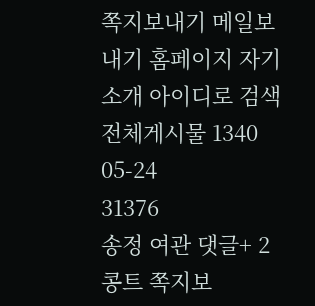쪽지보내기 메일보내기 홈페이지 자기소개 아이디로 검색 전체게시물 1340 05-24
31376
송정 여관 댓글+ 2
콩트 쪽지보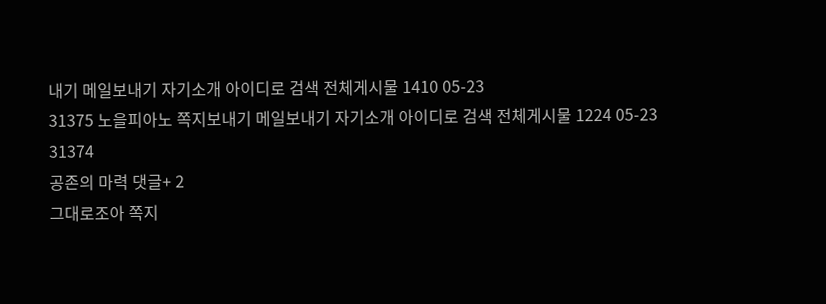내기 메일보내기 자기소개 아이디로 검색 전체게시물 1410 05-23
31375 노을피아노 쪽지보내기 메일보내기 자기소개 아이디로 검색 전체게시물 1224 05-23
31374
공존의 마력 댓글+ 2
그대로조아 쪽지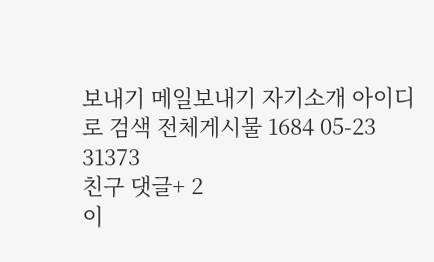보내기 메일보내기 자기소개 아이디로 검색 전체게시물 1684 05-23
31373
친구 댓글+ 2
이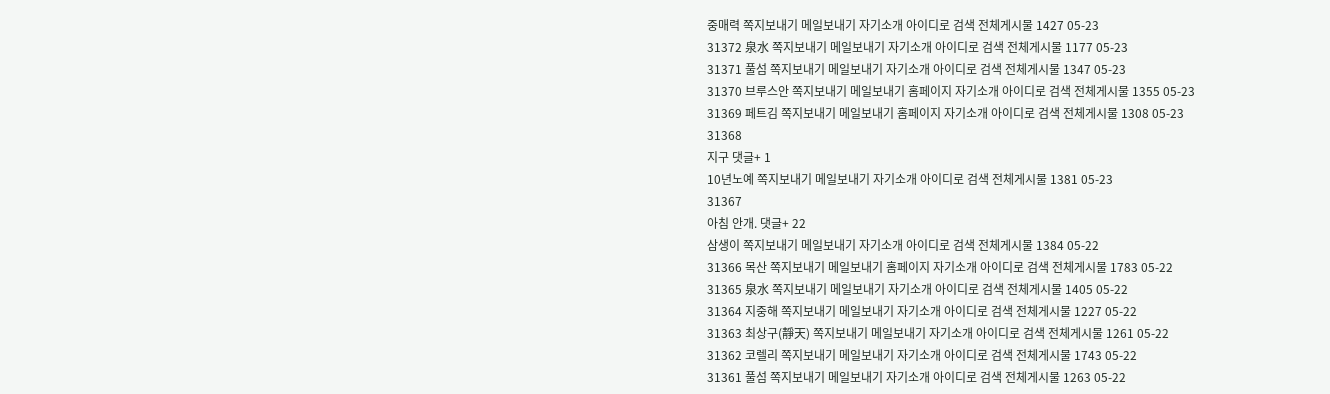중매력 쪽지보내기 메일보내기 자기소개 아이디로 검색 전체게시물 1427 05-23
31372 泉水 쪽지보내기 메일보내기 자기소개 아이디로 검색 전체게시물 1177 05-23
31371 풀섬 쪽지보내기 메일보내기 자기소개 아이디로 검색 전체게시물 1347 05-23
31370 브루스안 쪽지보내기 메일보내기 홈페이지 자기소개 아이디로 검색 전체게시물 1355 05-23
31369 페트김 쪽지보내기 메일보내기 홈페이지 자기소개 아이디로 검색 전체게시물 1308 05-23
31368
지구 댓글+ 1
10년노예 쪽지보내기 메일보내기 자기소개 아이디로 검색 전체게시물 1381 05-23
31367
아침 안개. 댓글+ 22
삼생이 쪽지보내기 메일보내기 자기소개 아이디로 검색 전체게시물 1384 05-22
31366 목산 쪽지보내기 메일보내기 홈페이지 자기소개 아이디로 검색 전체게시물 1783 05-22
31365 泉水 쪽지보내기 메일보내기 자기소개 아이디로 검색 전체게시물 1405 05-22
31364 지중해 쪽지보내기 메일보내기 자기소개 아이디로 검색 전체게시물 1227 05-22
31363 최상구(靜天) 쪽지보내기 메일보내기 자기소개 아이디로 검색 전체게시물 1261 05-22
31362 코렐리 쪽지보내기 메일보내기 자기소개 아이디로 검색 전체게시물 1743 05-22
31361 풀섬 쪽지보내기 메일보내기 자기소개 아이디로 검색 전체게시물 1263 05-22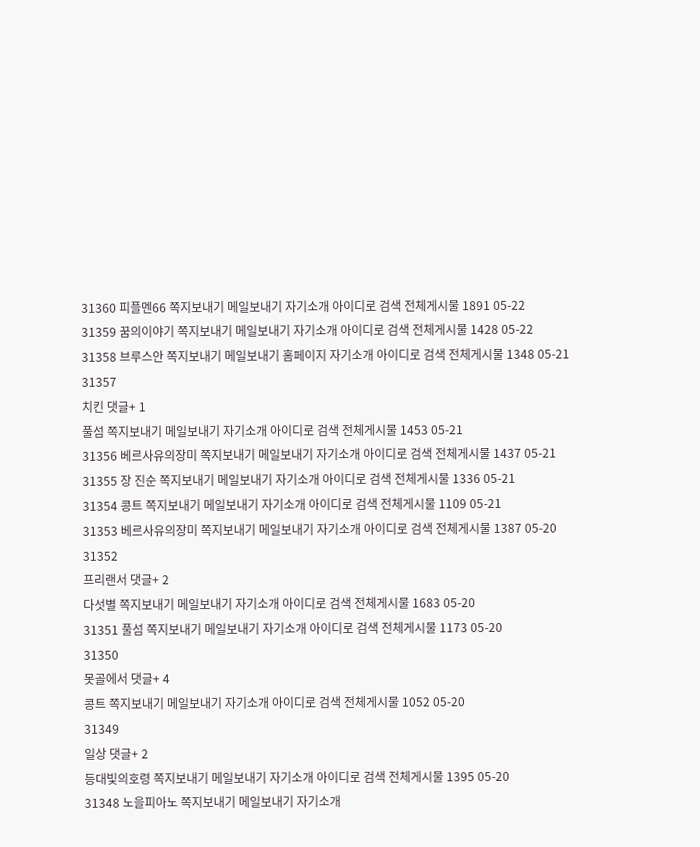31360 피플멘66 쪽지보내기 메일보내기 자기소개 아이디로 검색 전체게시물 1891 05-22
31359 꿈의이야기 쪽지보내기 메일보내기 자기소개 아이디로 검색 전체게시물 1428 05-22
31358 브루스안 쪽지보내기 메일보내기 홈페이지 자기소개 아이디로 검색 전체게시물 1348 05-21
31357
치킨 댓글+ 1
풀섬 쪽지보내기 메일보내기 자기소개 아이디로 검색 전체게시물 1453 05-21
31356 베르사유의장미 쪽지보내기 메일보내기 자기소개 아이디로 검색 전체게시물 1437 05-21
31355 장 진순 쪽지보내기 메일보내기 자기소개 아이디로 검색 전체게시물 1336 05-21
31354 콩트 쪽지보내기 메일보내기 자기소개 아이디로 검색 전체게시물 1109 05-21
31353 베르사유의장미 쪽지보내기 메일보내기 자기소개 아이디로 검색 전체게시물 1387 05-20
31352
프리랜서 댓글+ 2
다섯별 쪽지보내기 메일보내기 자기소개 아이디로 검색 전체게시물 1683 05-20
31351 풀섬 쪽지보내기 메일보내기 자기소개 아이디로 검색 전체게시물 1173 05-20
31350
못골에서 댓글+ 4
콩트 쪽지보내기 메일보내기 자기소개 아이디로 검색 전체게시물 1052 05-20
31349
일상 댓글+ 2
등대빛의호령 쪽지보내기 메일보내기 자기소개 아이디로 검색 전체게시물 1395 05-20
31348 노을피아노 쪽지보내기 메일보내기 자기소개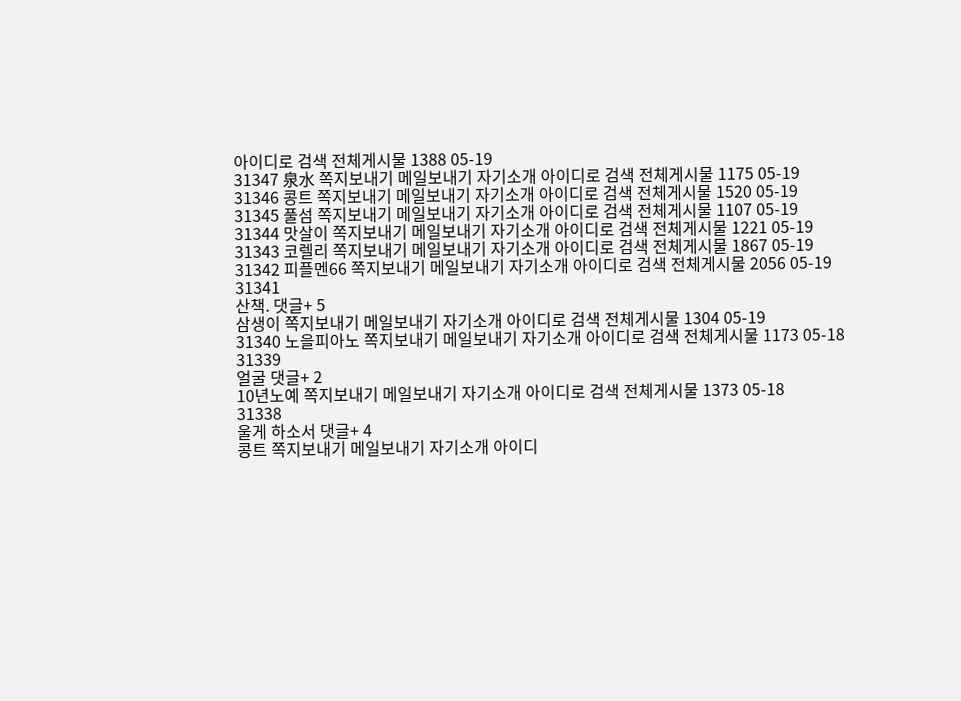아이디로 검색 전체게시물 1388 05-19
31347 泉水 쪽지보내기 메일보내기 자기소개 아이디로 검색 전체게시물 1175 05-19
31346 콩트 쪽지보내기 메일보내기 자기소개 아이디로 검색 전체게시물 1520 05-19
31345 풀섬 쪽지보내기 메일보내기 자기소개 아이디로 검색 전체게시물 1107 05-19
31344 맛살이 쪽지보내기 메일보내기 자기소개 아이디로 검색 전체게시물 1221 05-19
31343 코렐리 쪽지보내기 메일보내기 자기소개 아이디로 검색 전체게시물 1867 05-19
31342 피플멘66 쪽지보내기 메일보내기 자기소개 아이디로 검색 전체게시물 2056 05-19
31341
산책. 댓글+ 5
삼생이 쪽지보내기 메일보내기 자기소개 아이디로 검색 전체게시물 1304 05-19
31340 노을피아노 쪽지보내기 메일보내기 자기소개 아이디로 검색 전체게시물 1173 05-18
31339
얼굴 댓글+ 2
10년노예 쪽지보내기 메일보내기 자기소개 아이디로 검색 전체게시물 1373 05-18
31338
울게 하소서 댓글+ 4
콩트 쪽지보내기 메일보내기 자기소개 아이디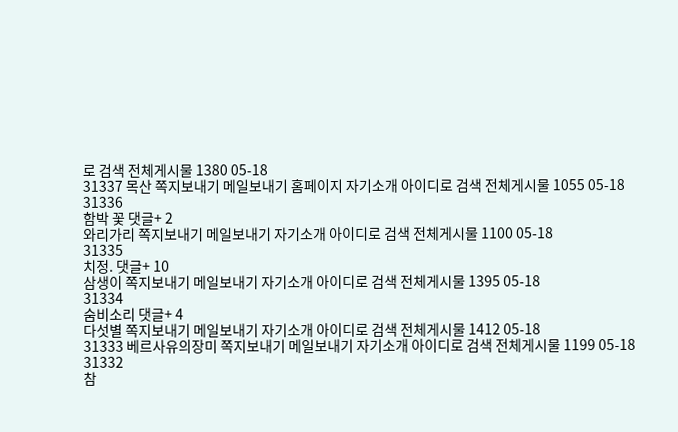로 검색 전체게시물 1380 05-18
31337 목산 쪽지보내기 메일보내기 홈페이지 자기소개 아이디로 검색 전체게시물 1055 05-18
31336
함박 꽃 댓글+ 2
와리가리 쪽지보내기 메일보내기 자기소개 아이디로 검색 전체게시물 1100 05-18
31335
치정. 댓글+ 10
삼생이 쪽지보내기 메일보내기 자기소개 아이디로 검색 전체게시물 1395 05-18
31334
숨비소리 댓글+ 4
다섯별 쪽지보내기 메일보내기 자기소개 아이디로 검색 전체게시물 1412 05-18
31333 베르사유의장미 쪽지보내기 메일보내기 자기소개 아이디로 검색 전체게시물 1199 05-18
31332
참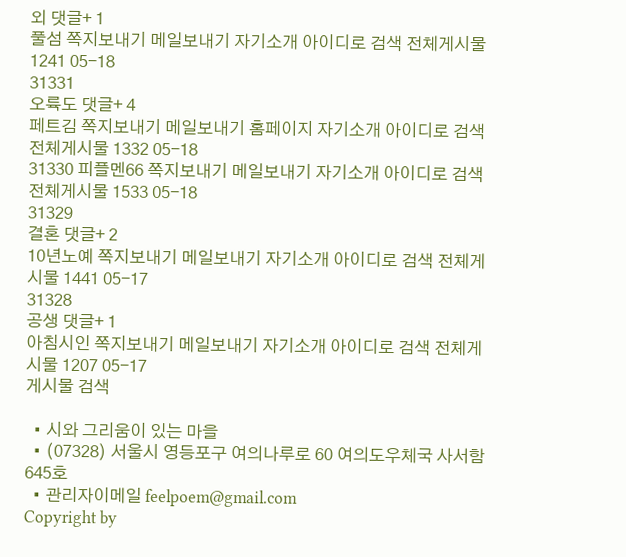외 댓글+ 1
풀섬 쪽지보내기 메일보내기 자기소개 아이디로 검색 전체게시물 1241 05-18
31331
오륙도 댓글+ 4
페트김 쪽지보내기 메일보내기 홈페이지 자기소개 아이디로 검색 전체게시물 1332 05-18
31330 피플멘66 쪽지보내기 메일보내기 자기소개 아이디로 검색 전체게시물 1533 05-18
31329
결혼 댓글+ 2
10년노예 쪽지보내기 메일보내기 자기소개 아이디로 검색 전체게시물 1441 05-17
31328
공생 댓글+ 1
아침시인 쪽지보내기 메일보내기 자기소개 아이디로 검색 전체게시물 1207 05-17
게시물 검색

  • 시와 그리움이 있는 마을
  • (07328) 서울시 영등포구 여의나루로 60 여의도우체국 사서함 645호
  • 관리자이메일 feelpoem@gmail.com
Copyright by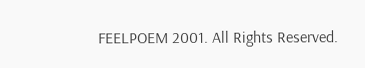FEELPOEM 2001. All Rights Reserved.